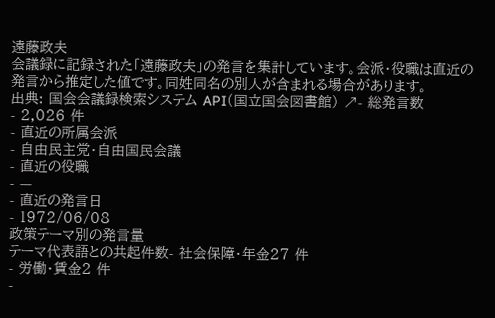遠藤政夫
会議録に記録された「遠藤政夫」の発言を集計しています。会派・役職は直近の発言から推定した値です。同姓同名の別人が含まれる場合があります。
出典: 国会会議録検索システム API(国立国会図書館) ↗- 総発言数
- 2,026 件
- 直近の所属会派
- 自由民主党・自由国民会議
- 直近の役職
- —
- 直近の発言日
- 1972/06/08
政策テーマ別の発言量
テーマ代表語との共起件数- 社会保障・年金27 件
- 労働・賃金2 件
-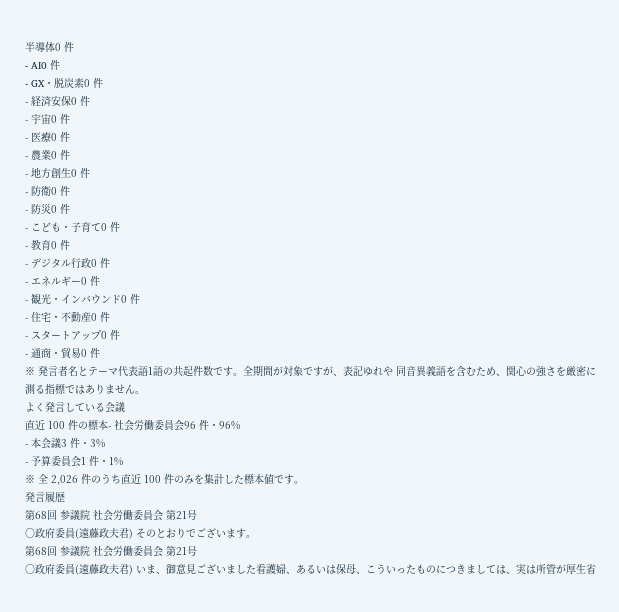半導体0 件
- AI0 件
- GX・脱炭素0 件
- 経済安保0 件
- 宇宙0 件
- 医療0 件
- 農業0 件
- 地方創生0 件
- 防衛0 件
- 防災0 件
- こども・子育て0 件
- 教育0 件
- デジタル行政0 件
- エネルギー0 件
- 観光・インバウンド0 件
- 住宅・不動産0 件
- スタートアップ0 件
- 通商・貿易0 件
※ 発言者名とテーマ代表語1語の共起件数です。全期間が対象ですが、表記ゆれや 同音異義語を含むため、関心の強さを厳密に測る指標ではありません。
よく発言している会議
直近 100 件の標本- 社会労働委員会96 件・96%
- 本会議3 件・3%
- 予算委員会1 件・1%
※ 全 2,026 件のうち直近 100 件のみを集計した標本値です。
発言履歴
第68回 参議院 社会労働委員会 第21号
○政府委員(遠藤政夫君) そのとおりでございます。
第68回 参議院 社会労働委員会 第21号
○政府委員(遠藤政夫君) いま、御意見ございました看護婦、あるいは保母、こういったものにつきましては、実は所管が厚生省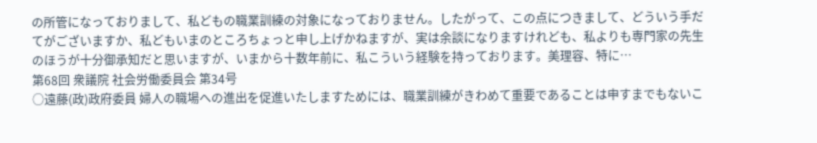の所管になっておりまして、私どもの職業訓練の対象になっておりません。したがって、この点につきまして、どういう手だてがございますか、私どもいまのところちょっと申し上げかねますが、実は余談になりますけれども、私よりも専門家の先生のほうが十分御承知だと思いますが、いまから十数年前に、私こういう経験を持っております。美理容、特に…
第68回 衆議院 社会労働委員会 第34号
○遠藤(政)政府委員 婦人の職場への進出を促進いたしますためには、職業訓練がきわめて重要であることは申すまでもないこ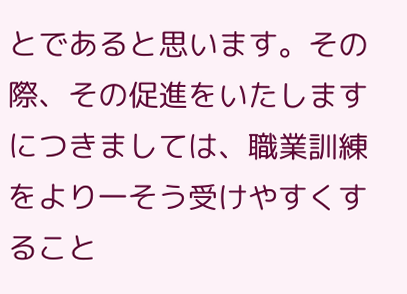とであると思います。その際、その促進をいたしますにつきましては、職業訓練をより一そう受けやすくすること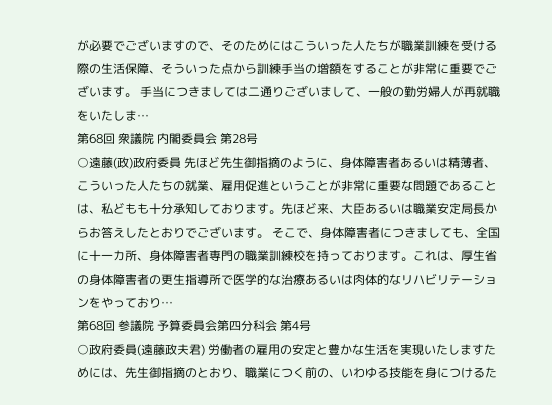が必要でございますので、そのためにはこういった人たちが職業訓練を受ける際の生活保障、そういった点から訓練手当の増額をすることが非常に重要でございます。 手当につきましては二通りございまして、一般の勤労婦人が再就職をいたしま…
第68回 衆議院 内閣委員会 第28号
○遠藤(政)政府委員 先ほど先生御指摘のように、身体障害者あるいは精薄者、こういった人たちの就業、雇用促進ということが非常に重要な問題であることは、私どもも十分承知しております。先ほど来、大臣あるいは職業安定局長からお答えしたとおりでございます。 そこで、身体障害者につきましても、全国に十一カ所、身体障害者専門の職業訓練校を持っております。これは、厚生省の身体障害者の更生指導所で医学的な治療あるいは肉体的なリハビリテーションをやっており…
第68回 参議院 予算委員会第四分科会 第4号
○政府委員(遠藤政夫君) 労働者の雇用の安定と豊かな生活を実現いたしますためには、先生御指摘のとおり、職業につく前の、いわゆる技能を身につけるた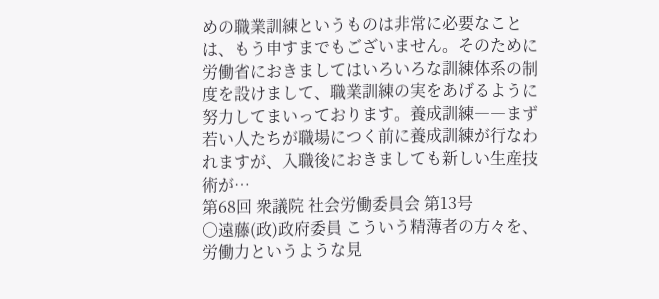めの職業訓練というものは非常に必要なことは、もう申すまでもございません。そのために労働省におきましてはいろいろな訓練体系の制度を設けまして、職業訓練の実をあげるように努力してまいっております。養成訓練――まず若い人たちが職場につく前に養成訓練が行なわれますが、入職後におきましても新しい生産技術が…
第68回 衆議院 社会労働委員会 第13号
○遠藤(政)政府委員 こういう精薄者の方々を、労働力というような見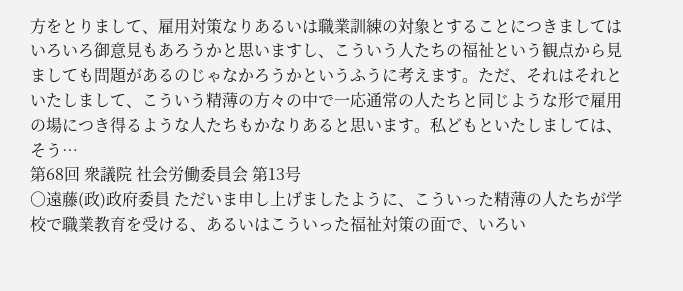方をとりまして、雇用対策なりあるいは職業訓練の対象とすることにつきましてはいろいろ御意見もあろうかと思いますし、こういう人たちの福祉という観点から見ましても問題があるのじゃなかろうかというふうに考えます。ただ、それはそれといたしまして、こういう精薄の方々の中で一応通常の人たちと同じような形で雇用の場につき得るような人たちもかなりあると思います。私どもといたしましては、そう…
第68回 衆議院 社会労働委員会 第13号
○遠藤(政)政府委員 ただいま申し上げましたように、こういった精薄の人たちが学校で職業教育を受ける、あるいはこういった福祉対策の面で、いろい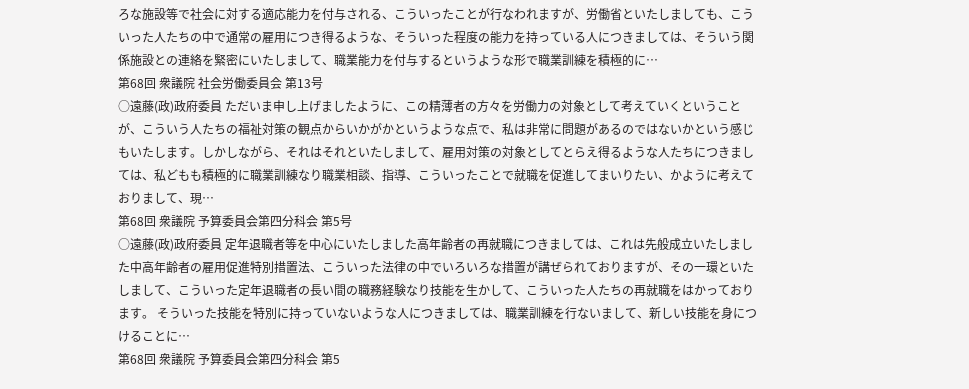ろな施設等で社会に対する適応能力を付与される、こういったことが行なわれますが、労働省といたしましても、こういった人たちの中で通常の雇用につき得るような、そういった程度の能力を持っている人につきましては、そういう関係施設との連絡を緊密にいたしまして、職業能力を付与するというような形で職業訓練を積極的に…
第68回 衆議院 社会労働委員会 第13号
○遠藤(政)政府委員 ただいま申し上げましたように、この精薄者の方々を労働力の対象として考えていくということが、こういう人たちの福祉対策の観点からいかがかというような点で、私は非常に問題があるのではないかという感じもいたします。しかしながら、それはそれといたしまして、雇用対策の対象としてとらえ得るような人たちにつきましては、私どもも積極的に職業訓練なり職業相談、指導、こういったことで就職を促進してまいりたい、かように考えておりまして、現…
第68回 衆議院 予算委員会第四分科会 第5号
○遠藤(政)政府委員 定年退職者等を中心にいたしました高年齢者の再就職につきましては、これは先般成立いたしました中高年齢者の雇用促進特別措置法、こういった法律の中でいろいろな措置が講ぜられておりますが、その一環といたしまして、こういった定年退職者の長い間の職務経験なり技能を生かして、こういった人たちの再就職をはかっております。 そういった技能を特別に持っていないような人につきましては、職業訓練を行ないまして、新しい技能を身につけることに…
第68回 衆議院 予算委員会第四分科会 第5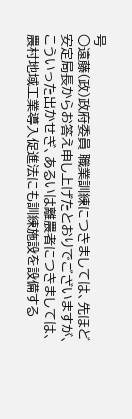号
○遠藤(政)政府委員 職業訓練につきましては、先ほど安定局長からお答え申し上げたとおりでございますが、こういった出かせぎ、あるいは離農者につきましては、農村地域工業導入促進法にも訓練施設を設備する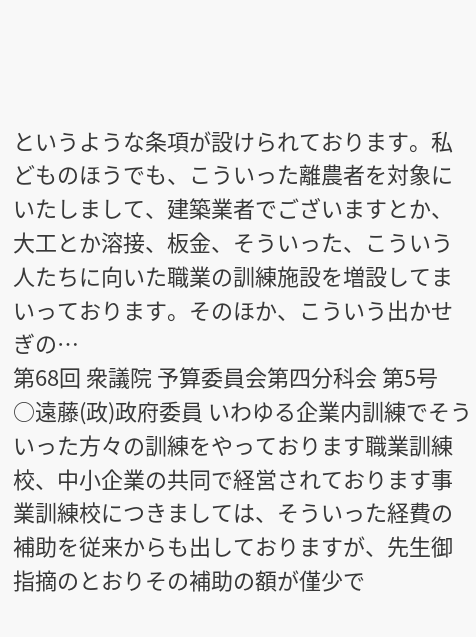というような条項が設けられております。私どものほうでも、こういった離農者を対象にいたしまして、建築業者でございますとか、大工とか溶接、板金、そういった、こういう人たちに向いた職業の訓練施設を増設してまいっております。そのほか、こういう出かせぎの…
第68回 衆議院 予算委員会第四分科会 第5号
○遠藤(政)政府委員 いわゆる企業内訓練でそういった方々の訓練をやっております職業訓練校、中小企業の共同で経営されております事業訓練校につきましては、そういった経費の補助を従来からも出しておりますが、先生御指摘のとおりその補助の額が僅少で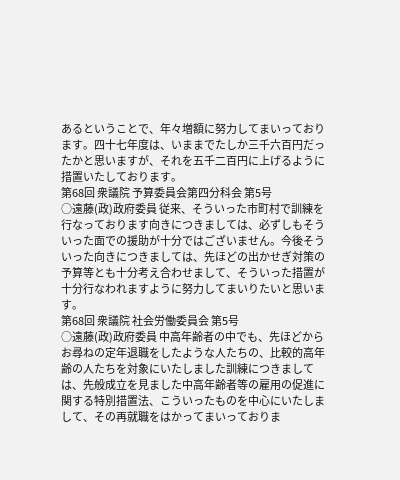あるということで、年々増額に努力してまいっております。四十七年度は、いままでたしか三千六百円だったかと思いますが、それを五千二百円に上げるように措置いたしております。
第68回 衆議院 予算委員会第四分科会 第5号
○遠藤(政)政府委員 従来、そういった市町村で訓練を行なっております向きにつきましては、必ずしもそういった面での援助が十分ではございません。今後そういった向きにつきましては、先ほどの出かせぎ対策の予算等とも十分考え合わせまして、そういった措置が十分行なわれますように努力してまいりたいと思います。
第68回 衆議院 社会労働委員会 第5号
○遠藤(政)政府委員 中高年齢者の中でも、先ほどからお尋ねの定年退職をしたような人たちの、比較的高年齢の人たちを対象にいたしました訓練につきましては、先般成立を見ました中高年齢者等の雇用の促進に関する特別措置法、こういったものを中心にいたしまして、その再就職をはかってまいっておりま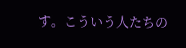す。こういう人たちの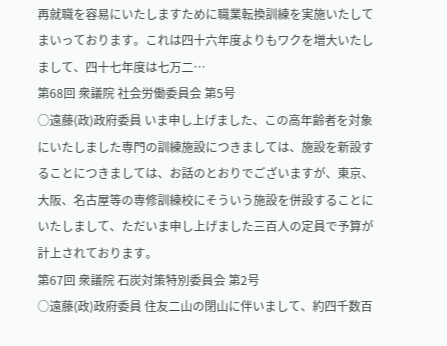再就職を容易にいたしますために職業転換訓練を実施いたしてまいっております。これは四十六年度よりもワクを増大いたしまして、四十七年度は七万二…
第68回 衆議院 社会労働委員会 第5号
○遠藤(政)政府委員 いま申し上げました、この高年齢者を対象にいたしました専門の訓練施設につきましては、施設を新設することにつきましては、お話のとおりでございますが、東京、大阪、名古屋等の専修訓練校にそういう施設を併設することにいたしまして、ただいま申し上げました三百人の定員で予算が計上されております。
第67回 衆議院 石炭対策特別委員会 第2号
○遠藤(政)政府委員 住友二山の閉山に伴いまして、約四千数百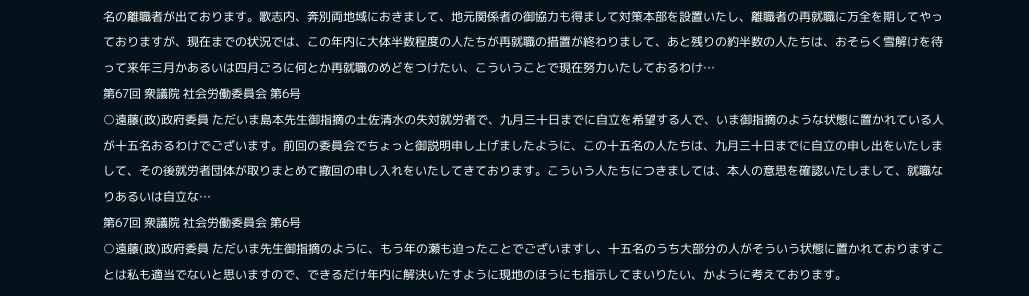名の離職者が出ております。歌志内、奔別両地域におきまして、地元関係者の御協力も得まして対策本部を設置いたし、離職者の再就職に万全を期してやっておりますが、現在までの状況では、この年内に大体半数程度の人たちが再就職の措置が終わりまして、あと残りの約半数の人たちは、おそらく雪解けを待って来年三月かあるいは四月ごろに何とか再就職のめどをつけたい、こういうことで現在努力いたしておるわけ…
第67回 衆議院 社会労働委員会 第6号
○遠藤(政)政府委員 ただいま島本先生御指摘の土佐清水の失対就労者で、九月三十日までに自立を希望する人で、いま御指摘のような状態に置かれている人が十五名おるわけでございます。前回の委員会でちょっと御説明申し上げましたように、この十五名の人たちは、九月三十日までに自立の申し出をいたしまして、その後就労者団体が取りまとめて撤回の申し入れをいたしてきております。こういう人たちにつきましては、本人の意思を確認いたしまして、就職なりあるいは自立な…
第67回 衆議院 社会労働委員会 第6号
○遠藤(政)政府委員 ただいま先生御指摘のように、もう年の瀬も迫ったことでございますし、十五名のうち大部分の人がそういう状態に置かれておりますことは私も適当でないと思いますので、できるだけ年内に解決いたすように現地のほうにも指示してまいりたい、かように考えております。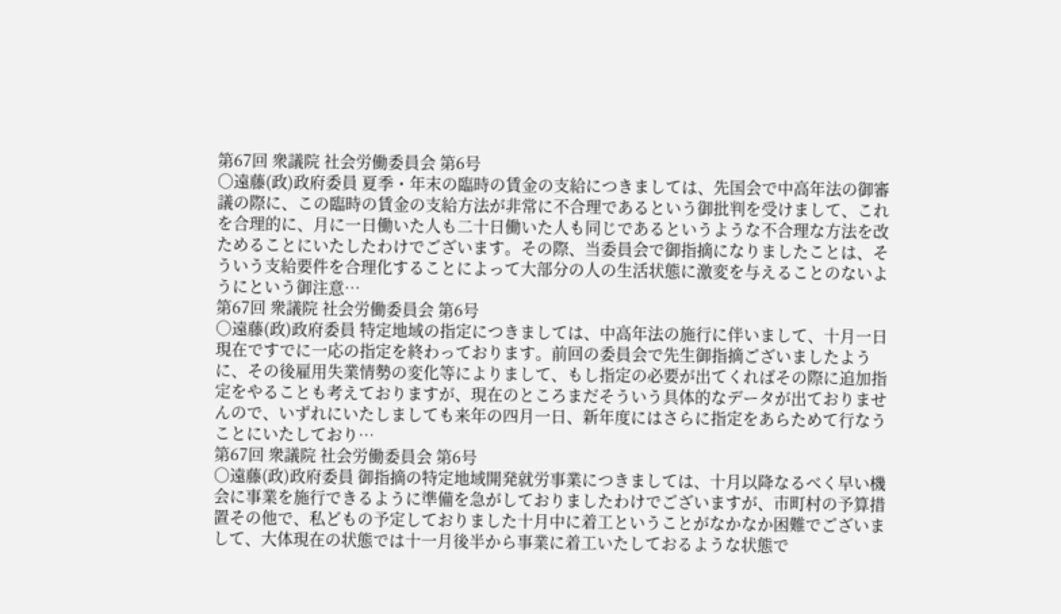第67回 衆議院 社会労働委員会 第6号
○遠藤(政)政府委員 夏季・年末の臨時の賃金の支給につきましては、先国会で中高年法の御審議の際に、この臨時の賃金の支給方法が非常に不合理であるという御批判を受けまして、これを合理的に、月に一日働いた人も二十日働いた人も同じであるというような不合理な方法を改ためることにいたしたわけでございます。その際、当委員会で御指摘になりましたことは、そういう支給要件を合理化することによって大部分の人の生活状態に激変を与えることのないようにという御注意…
第67回 衆議院 社会労働委員会 第6号
○遠藤(政)政府委員 特定地域の指定につきましては、中高年法の施行に伴いまして、十月一日現在ですでに一応の指定を終わっております。前回の委員会で先生御指摘ございましたように、その後雇用失業情勢の変化等によりまして、もし指定の必要が出てくればその際に追加指定をやることも考えておりますが、現在のところまだそういう具体的なデータが出ておりませんので、いずれにいたしましても来年の四月一日、新年度にはさらに指定をあらためて行なうことにいたしており…
第67回 衆議院 社会労働委員会 第6号
○遠藤(政)政府委員 御指摘の特定地域開発就労事業につきましては、十月以降なるべく早い機会に事業を施行できるように準備を急がしておりましたわけでございますが、市町村の予算措置その他で、私どもの予定しておりました十月中に着工ということがなかなか困難でございまして、大体現在の状態では十一月後半から事業に着工いたしておるような状態で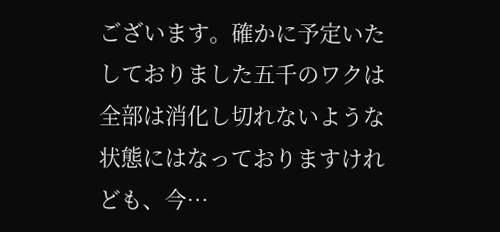ございます。確かに予定いたしておりました五千のワクは全部は消化し切れないような状態にはなっておりますけれども、今…